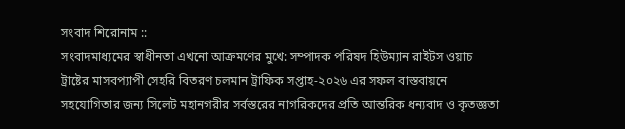সংবাদ শিরোনাম ::
সংবাদমাধ্যমের স্বাধীনতা এখনো আক্রমণের মুখে: সম্পাদক পরিষদ হিউম্যান রাইটস ওয়াচ ট্রাষ্টের মাসবপ্যাপী সেহরি বিতরণ চলমান ট্রাফিক সপ্তাহ-২০২৬ এর সফল বাস্তবায়নে সহযোগিতার জন্য সিলেট মহানগরীর সর্বস্তরের নাগরিকদের প্রতি আন্তরিক ধন্যবাদ ও কৃতজ্ঞতা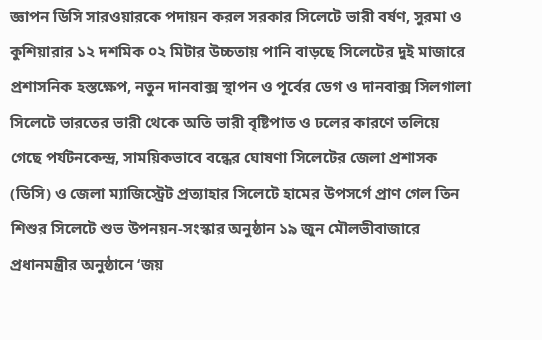জ্ঞাপন ডিসি সারওয়ারকে পদায়ন করল সরকার সিলেটে ভারী বর্ষণ, সুরমা ও কুশিয়ারার ১২ দশমিক ০২ মিটার উচ্চতায় পানি বাড়ছে সিলেটের দুই মাজারে প্রশাসনিক হস্তক্ষেপ, নতুন দানবাক্স স্থাপন ও পূর্বের ডেগ ও দানবাক্স সিলগালা সিলেটে ভারতের ভারী থেকে অতি ভারী বৃষ্টিপাত ও ঢলের কারণে তলিয়ে গেছে পর্যটনকেন্দ্র, সাময়িকভাবে বন্ধের ঘোষণা সিলেটের জেলা প্রশাসক (ডিসি) ও জেলা ম্যাজিস্ট্রেট প্রত্যাহার সিলেটে হামের উপসর্গে প্রাণ গেল তিন শিশুর সিলেটে শুভ উপনয়ন-সংস্কার অনুষ্ঠান ১৯ জুন মৌলভীবাজারে প্রধানমন্ত্রীর অনুষ্ঠানে ‘জয়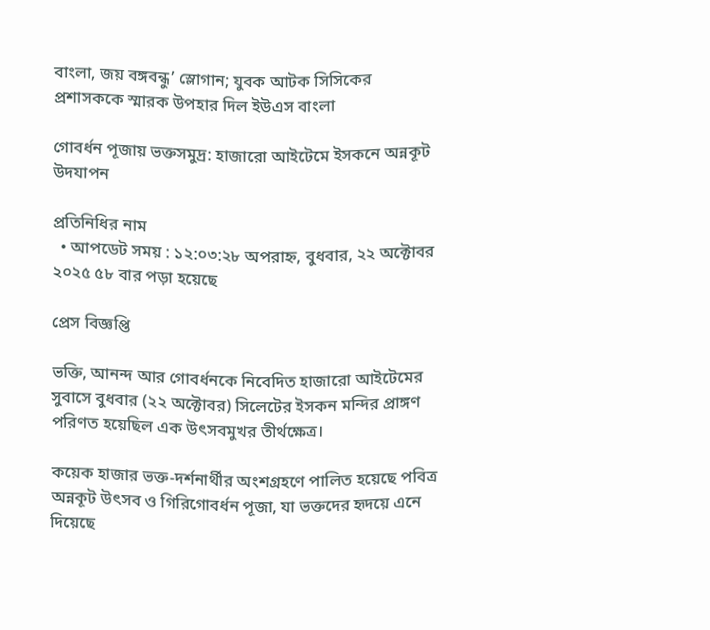বাংলা, জয় বঙ্গবন্ধু’ স্লোগান; যুবক আটক সিসিকের প্রশাসককে স্মারক উপহার দিল ইউএস বাংলা

গোবর্ধন পূজায় ভক্তসমুদ্র: হাজারো আইটেমে ইসকনে অন্নকূট উদযাপন

প্রতিনিধির নাম
  • আপডেট সময় : ১২:০৩:২৮ অপরাহ্ন, বুধবার, ২২ অক্টোবর ২০২৫ ৫৮ বার পড়া হয়েছে

প্রেস বিজ্ঞপ্তি

ভক্তি, আনন্দ আর গোবর্ধনকে নিবেদিত হাজারো আইটেমের সুবাসে বুধবার (২২ অক্টোবর) সিলেটের ইসকন মন্দির প্রাঙ্গণ পরিণত হয়েছিল এক উৎসবমুখর তীর্থক্ষেত্র।

কয়েক হাজার ভক্ত-দর্শনার্থীর অংশগ্রহণে পালিত হয়েছে পবিত্র অন্নকূট উৎসব ও গিরিগোবর্ধন পূজা, যা ভক্তদের হৃদয়ে এনে দিয়েছে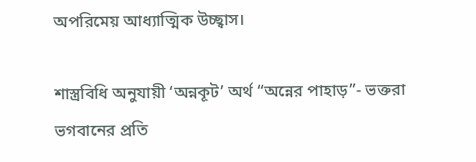অপরিমেয় আধ্যাত্মিক উচ্ছ্বাস।

শাস্ত্রবিধি অনুযায়ী ‘অন্নকূট’ অর্থ “অন্নের পাহাড়”- ভক্তরা  ভগবানের প্রতি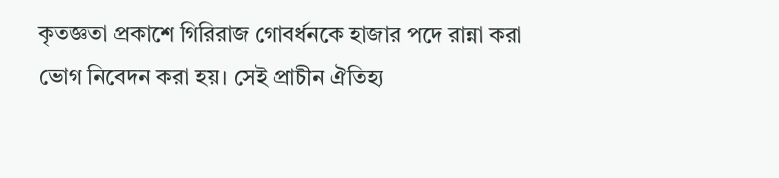কৃতজ্ঞতা প্রকাশে গিরিরাজ গোবর্ধনকে হাজার পদে রান্না করা ভোগ নিবেদন করা হয়। সেই প্রাচীন ঐতিহ্য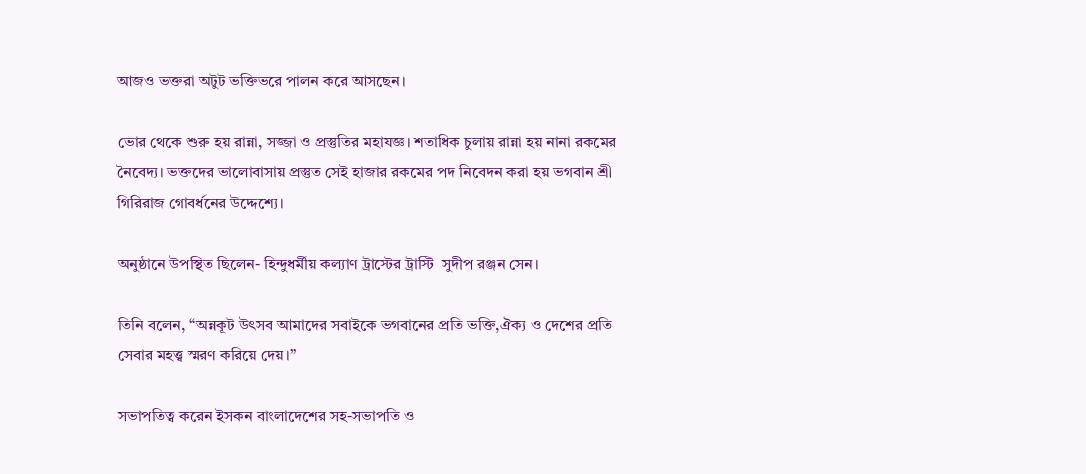আজও ভক্তরা অটুট ভক্তিভরে পালন করে আসছেন।

ভোর থেকে শুরু হয় রান্না, সজ্জা ও প্রস্তুতির মহাযজ্ঞ। শতাধিক চুলায় রান্না হয় নানা রকমের নৈবেদ্য। ভক্তদের ভালোবাসায় প্রস্তুত সেই হাজার রকমের পদ নিবেদন করা হয় ভগবান শ্রী গিরিরাজ গোবর্ধনের উদ্দেশ্যে।

অনুষ্ঠানে উপস্থিত ছিলেন- হিন্দুধর্মীয় কল্যাণ ট্রাস্টের ট্রাস্টি  সুদীপ রঞ্জন সেন।

তিনি বলেন, “অন্নকূট উৎসব আমাদের সবাইকে ভগবানের প্রতি ভক্তি,ঐক্য ও দেশের প্রতি সেবার মহত্ত্ব স্মরণ করিয়ে দেয়।”

সভাপতিত্ব করেন ইসকন বাংলাদেশের সহ-সভাপতি ও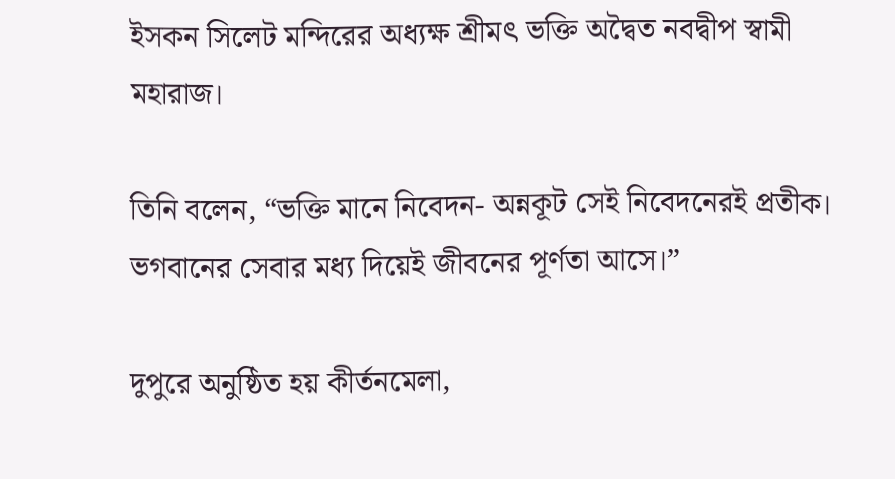ইসকন সিলেট মন্দিরের অধ্যক্ষ শ্রীমৎ ভক্তি অদ্বৈত নবদ্বীপ স্বামী মহারাজ।

তিনি বলেন, “ভক্তি মানে নিবেদন- অন্নকূট সেই নিবেদনেরই প্রতীক। ভগবানের সেবার মধ্য দিয়েই জীবনের পূর্ণতা আসে।”

দুপুরে অনুষ্ঠিত হয় কীর্তনমেলা,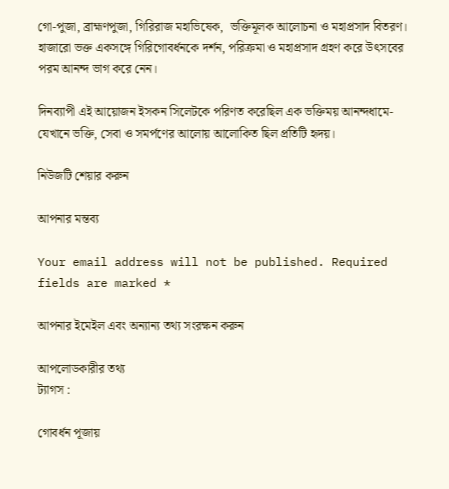গো-পুজা, ব্রাহ্মণপুজা, গিরিরাজ মহাভিষেক,  ভক্তিমূলক আলোচনা ও মহাপ্রসাদ বিতরণ। হাজারো ভক্ত একসঙ্গে গিরিগোবর্ধনকে দর্শন, পরিক্রমা ও মহাপ্রসাদ গ্রহণ করে উৎসবের পরম আনন্দ ভাগ করে নেন।

দিনব্যাপী এই আয়োজন ইসকন সিলেটকে পরিণত করেছিল এক ভক্তিময় আনন্দধামে- যেখানে ভক্তি, সেবা ও সমর্পণের আলোয় আলোকিত ছিল প্রতিটি হৃদয়।

নিউজটি শেয়ার করুন

আপনার মন্তব্য

Your email address will not be published. Required fields are marked *

আপনার ইমেইল এবং অন্যান্য তথ্য সংরক্ষন করুন

আপলোডকারীর তথ্য
ট্যাগস :

গোবর্ধন পূজায়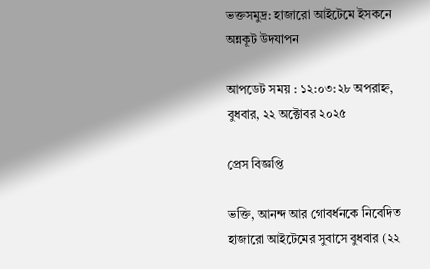ভক্তসমুদ্র: হাজারো আইটেমে ইসকনে অন্নকূট উদযাপন

আপডেট সময় : ১২:০৩:২৮ অপরাহ্ন, বুধবার, ২২ অক্টোবর ২০২৫

প্রেস বিজ্ঞপ্তি

ভক্তি, আনন্দ আর গোবর্ধনকে নিবেদিত হাজারো আইটেমের সুবাসে বুধবার (২২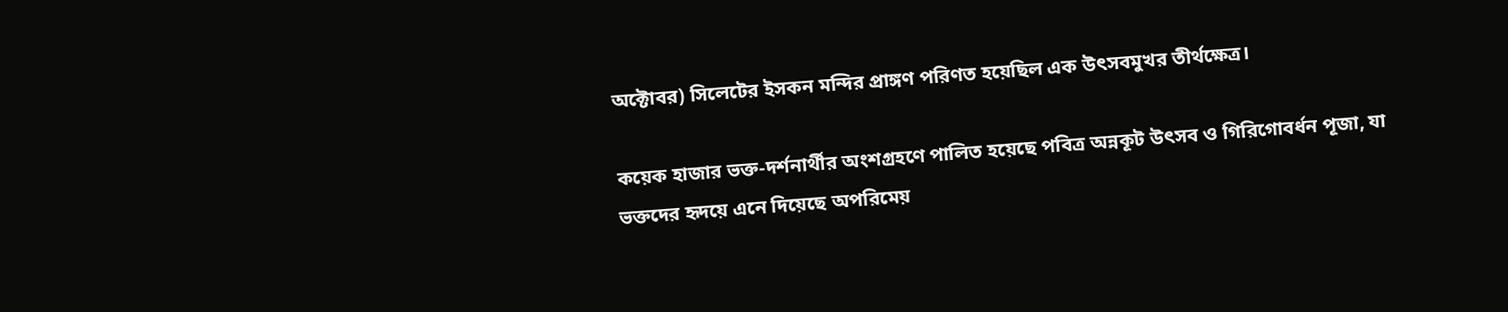অক্টোবর) সিলেটের ইসকন মন্দির প্রাঙ্গণ পরিণত হয়েছিল এক উৎসবমুখর তীর্থক্ষেত্র।

কয়েক হাজার ভক্ত-দর্শনার্থীর অংশগ্রহণে পালিত হয়েছে পবিত্র অন্নকূট উৎসব ও গিরিগোবর্ধন পূজা, যা ভক্তদের হৃদয়ে এনে দিয়েছে অপরিমেয়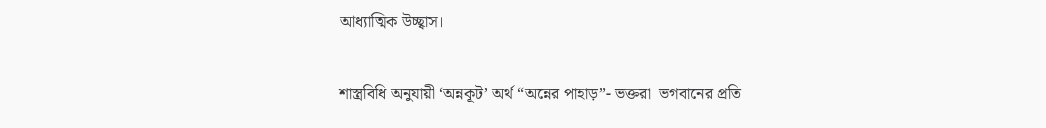আধ্যাত্মিক উচ্ছ্বাস।

শাস্ত্রবিধি অনুযায়ী ‘অন্নকূট’ অর্থ “অন্নের পাহাড়”- ভক্তরা  ভগবানের প্রতি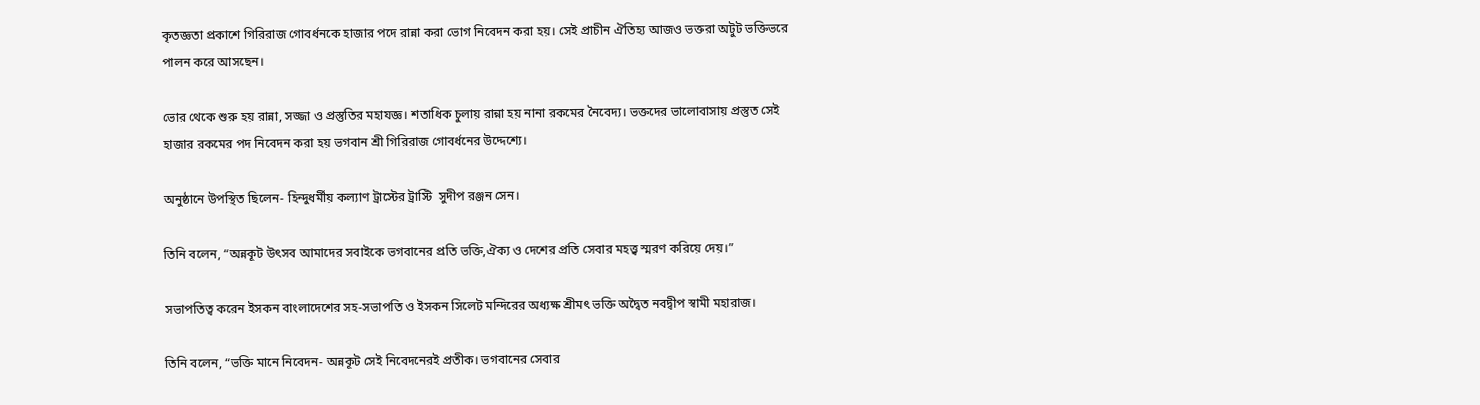কৃতজ্ঞতা প্রকাশে গিরিরাজ গোবর্ধনকে হাজার পদে রান্না করা ভোগ নিবেদন করা হয়। সেই প্রাচীন ঐতিহ্য আজও ভক্তরা অটুট ভক্তিভরে পালন করে আসছেন।

ভোর থেকে শুরু হয় রান্না, সজ্জা ও প্রস্তুতির মহাযজ্ঞ। শতাধিক চুলায় রান্না হয় নানা রকমের নৈবেদ্য। ভক্তদের ভালোবাসায় প্রস্তুত সেই হাজার রকমের পদ নিবেদন করা হয় ভগবান শ্রী গিরিরাজ গোবর্ধনের উদ্দেশ্যে।

অনুষ্ঠানে উপস্থিত ছিলেন- হিন্দুধর্মীয় কল্যাণ ট্রাস্টের ট্রাস্টি  সুদীপ রঞ্জন সেন।

তিনি বলেন, “অন্নকূট উৎসব আমাদের সবাইকে ভগবানের প্রতি ভক্তি,ঐক্য ও দেশের প্রতি সেবার মহত্ত্ব স্মরণ করিয়ে দেয়।”

সভাপতিত্ব করেন ইসকন বাংলাদেশের সহ-সভাপতি ও ইসকন সিলেট মন্দিরের অধ্যক্ষ শ্রীমৎ ভক্তি অদ্বৈত নবদ্বীপ স্বামী মহারাজ।

তিনি বলেন, “ভক্তি মানে নিবেদন- অন্নকূট সেই নিবেদনেরই প্রতীক। ভগবানের সেবার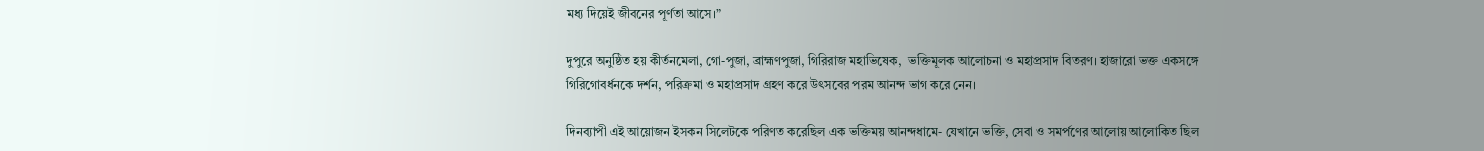মধ্য দিয়েই জীবনের পূর্ণতা আসে।”

দুপুরে অনুষ্ঠিত হয় কীর্তনমেলা, গো-পুজা, ব্রাহ্মণপুজা, গিরিরাজ মহাভিষেক,  ভক্তিমূলক আলোচনা ও মহাপ্রসাদ বিতরণ। হাজারো ভক্ত একসঙ্গে গিরিগোবর্ধনকে দর্শন, পরিক্রমা ও মহাপ্রসাদ গ্রহণ করে উৎসবের পরম আনন্দ ভাগ করে নেন।

দিনব্যাপী এই আয়োজন ইসকন সিলেটকে পরিণত করেছিল এক ভক্তিময় আনন্দধামে- যেখানে ভক্তি, সেবা ও সমর্পণের আলোয় আলোকিত ছিল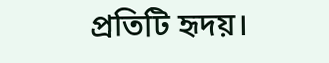প্রতিটি হৃদয়।